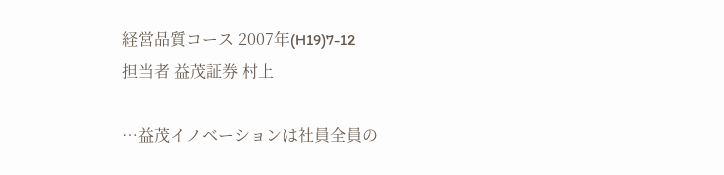経営品質コース 2007年(H19)7-12
担当者 益茂証券 村上

…益茂イノベーションは社員全員の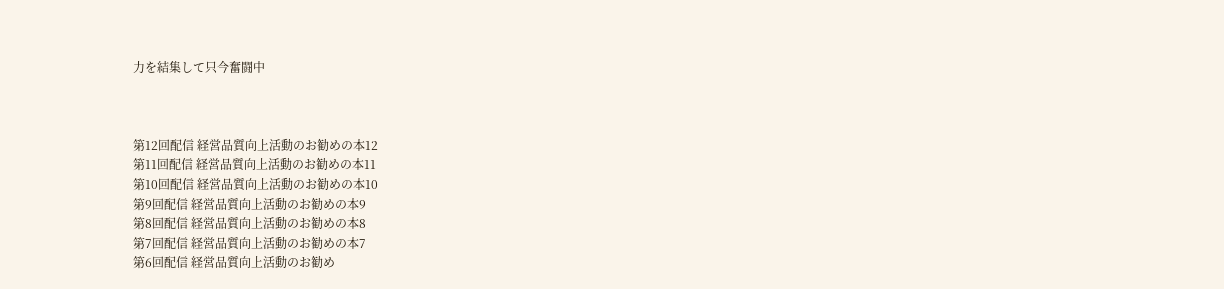力を結集して只今奮闘中



第12回配信 経営品質向上活動のお勧めの本12
第11回配信 経営品質向上活動のお勧めの本11
第10回配信 経営品質向上活動のお勧めの本10
第9回配信 経営品質向上活動のお勧めの本9
第8回配信 経営品質向上活動のお勧めの本8
第7回配信 経営品質向上活動のお勧めの本7
第6回配信 経営品質向上活動のお勧め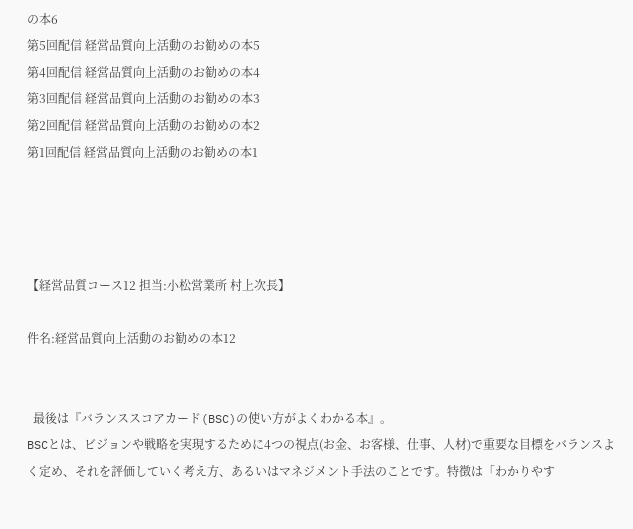の本6
第5回配信 経営品質向上活動のお勧めの本5
第4回配信 経営品質向上活動のお勧めの本4
第3回配信 経営品質向上活動のお勧めの本3
第2回配信 経営品質向上活動のお勧めの本2
第1回配信 経営品質向上活動のお勧めの本1




【経営品質コース12 担当:小松営業所 村上次長】

件名:経営品質向上活動のお勧めの本12


  最後は『バランススコアカード(BSC)の使い方がよくわかる本』。
BSCとは、ビジョンや戦略を実現するために4つの視点(お金、お客様、仕事、人材)で重要な目標をバランスよく定め、それを評価していく考え方、あるいはマネジメント手法のことです。特徴は「わかりやす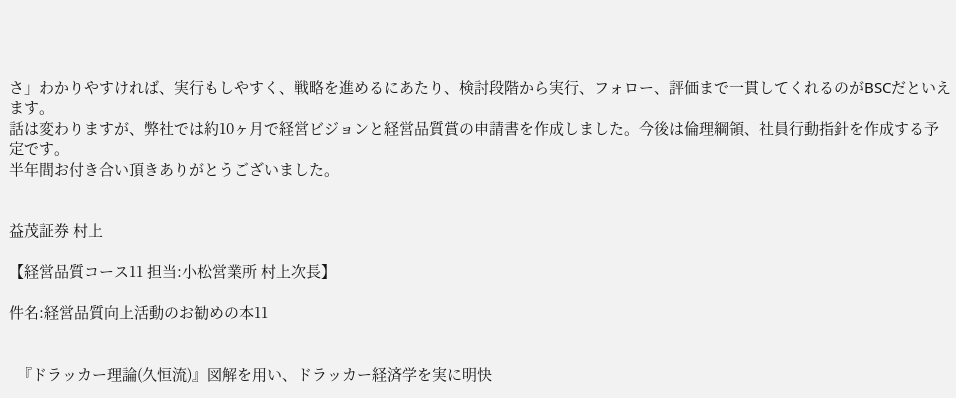さ」わかりやすければ、実行もしやすく、戦略を進めるにあたり、検討段階から実行、フォロー、評価まで一貫してくれるのがBSCだといえます。
話は変わりますが、弊社では約10ヶ月で経営ビジョンと経営品質賞の申請書を作成しました。今後は倫理綱領、社員行動指針を作成する予定です。
半年間お付き合い頂きありがとうございました。


益茂証券 村上

【経営品質コース11 担当:小松営業所 村上次長】

件名:経営品質向上活動のお勧めの本11


  『ドラッカー理論(久恒流)』図解を用い、ドラッカー経済学を実に明快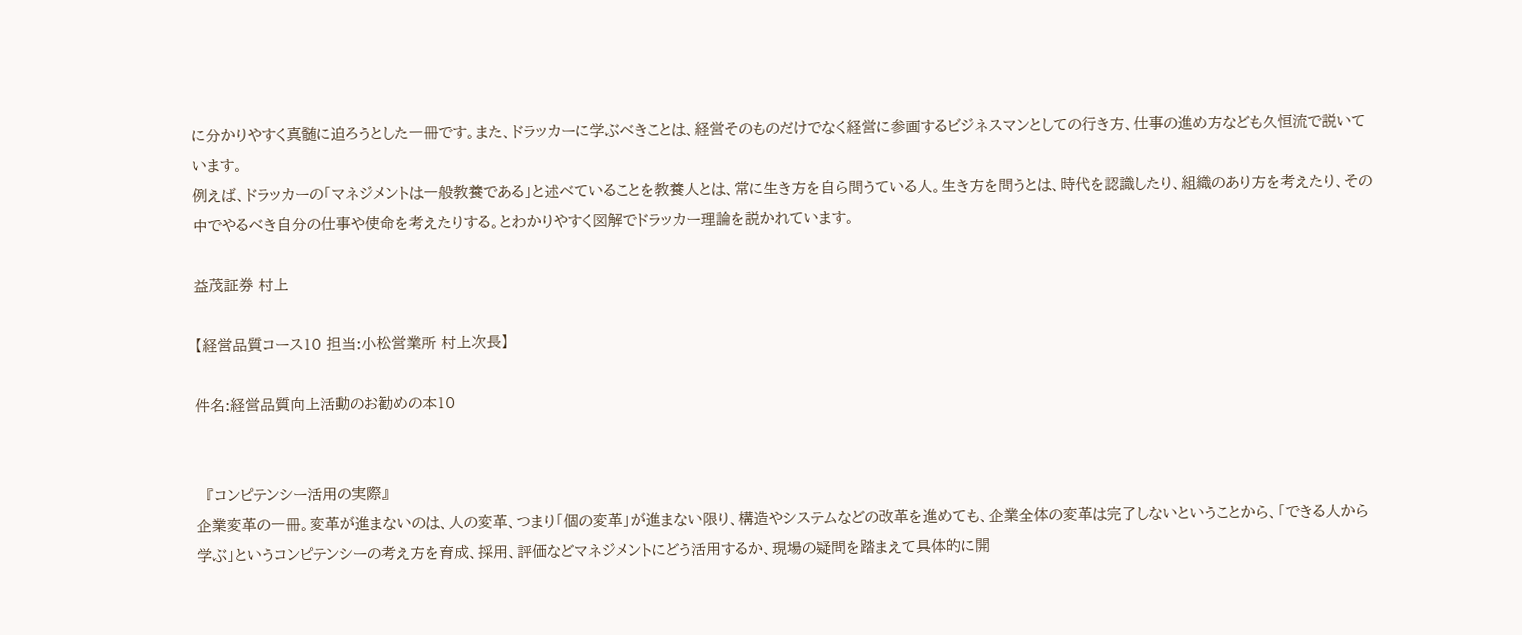に分かりやすく真髄に迫ろうとした一冊です。また、ドラッカーに学ぶべきことは、経営そのものだけでなく経営に参画するビジネスマンとしての行き方、仕事の進め方なども久恒流で説いています。
例えば、ドラッカーの「マネジメントは一般教養である」と述べていることを教養人とは、常に生き方を自ら問うている人。生き方を問うとは、時代を認識したり、組織のあり方を考えたり、その中でやるべき自分の仕事や使命を考えたりする。とわかりやすく図解でドラッカー理論を説かれています。

益茂証券 村上

【経営品質コース10 担当:小松営業所 村上次長】

件名:経営品質向上活動のお勧めの本10


  『コンピテンシー活用の実際』
企業変革の一冊。変革が進まないのは、人の変革、つまり「個の変革」が進まない限り、構造やシステムなどの改革を進めても、企業全体の変革は完了しないということから、「できる人から学ぶ」というコンピテンシーの考え方を育成、採用、評価などマネジメントにどう活用するか、現場の疑問を踏まえて具体的に開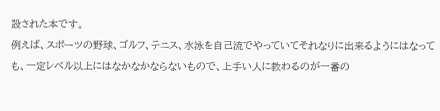設された本です。
例えば、スポーツの野球、ゴルフ、テニス、水泳を自己流でやっていてそれなりに出来るようにはなっても、一定レベル以上にはなかなかならないもので、上手い人に教わるのが一番の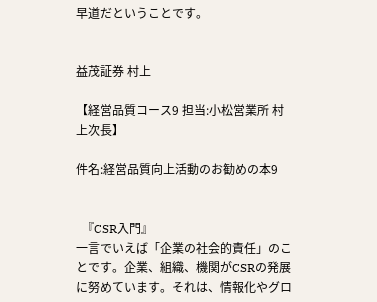早道だということです。


益茂証券 村上

【経営品質コース9 担当:小松営業所 村上次長】

件名:経営品質向上活動のお勧めの本9


  『CSR入門』
一言でいえば「企業の社会的責任」のことです。企業、組織、機関がCSRの発展に努めています。それは、情報化やグロ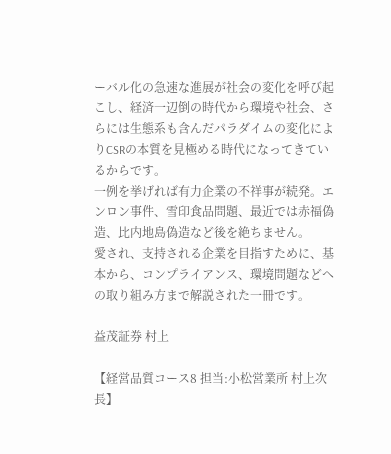ーバル化の急速な進展が社会の変化を呼び起こし、経済一辺倒の時代から環境や社会、さらには生態系も含んだパラダイムの変化によりCSRの本質を見極める時代になってきているからです。
一例を挙げれば有力企業の不祥事が続発。エンロン事件、雪印食品問題、最近では赤福偽造、比内地島偽造など後を絶ちません。
愛され、支持される企業を目指すために、基本から、コンプライアンス、環境問題などへの取り組み方まで解説された一冊です。

益茂証券 村上

【経営品質コース8 担当:小松営業所 村上次長】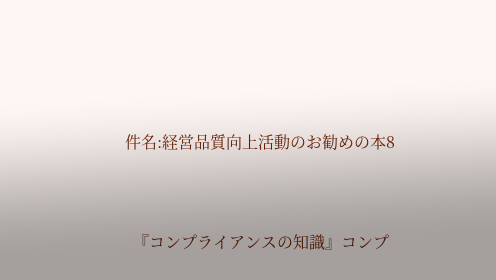件名:経営品質向上活動のお勧めの本8


  『コンプライアンスの知識』コンプ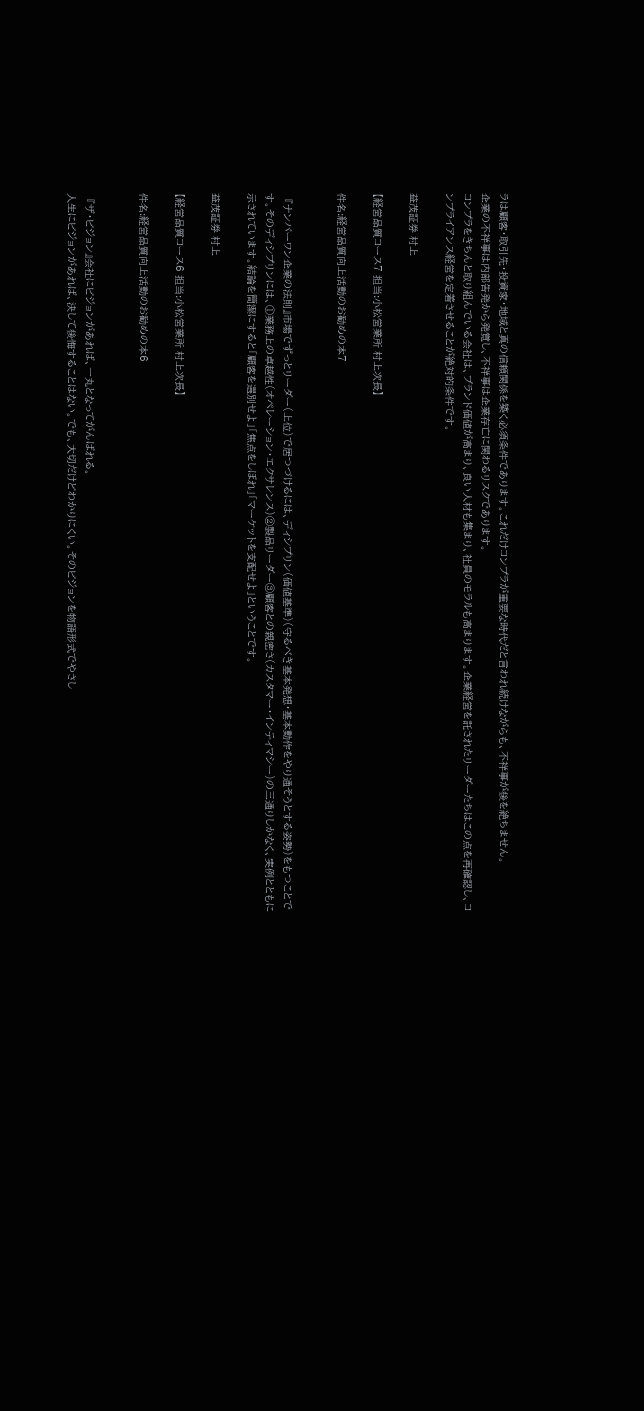ラは顧客・取引先・投資家・地域と真の信頼関係を築く必須条件であります。これだけコンプラが重要な時代だと言われ続けながらも、不祥事が後を絶ちません。
企業の不祥事は内部告発から発覚し、不祥事は企業存亡に関わるリスクであります。
コンプラをきちんと取り組んでいる会社は、ブランド価値が高まり、良い人材も集まり、社員のモラルも高まります。企業経営を託されたリーダーたちはこの点を再確認し、コンプライアンス経営を定着させることが絶対的条件です。

益茂証券 村上

【経営品質コース7 担当:小松営業所 村上次長】

件名:経営品質向上活動のお勧めの本7


  『ナンバーワン企業の法則』市場でずっとリーダー(上位)で居つづけるには、ディシプリン(価値基準)(守るべき基本発想・基本動作をやり通そうとする姿勢)をもつことです。そのディシプリンには、①業務上の卓越性(オペレーション・エクサレンス)②製品リーダー③顧客との親密さ(カスタマー・インティマシー)の三通りしかなく、実例とともに示されています。結論を簡潔にすると「顧客を選別せよ」「焦点をしぼれ」「マーケットを支配せよ」ということです。

益茂証券 村上

【経営品質コース6 担当:小松営業所 村上次長】

件名:経営品質向上活動のお勧めの本6


  『ザ・ビジョン』会社にビジョンがあれば、一丸となってがんばれる。
人生にビジョンがあれば、決して後悔することはない。でも、大切だけどわかりにくい。そのビジョンを物語形式でやさし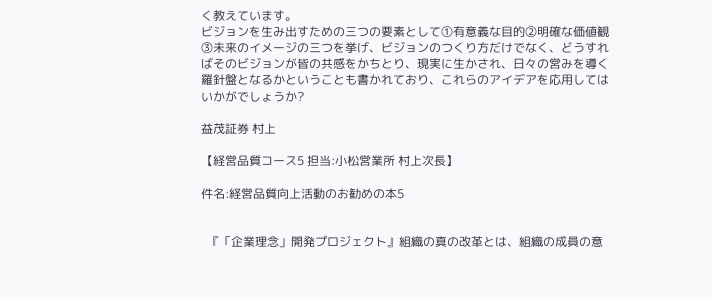く教えています。
ビジョンを生み出すための三つの要素として①有意義な目的②明確な価値観③未来のイメージの三つを挙げ、ビジョンのつくり方だけでなく、どうすればそのビジョンが皆の共感をかちとり、現実に生かされ、日々の営みを導く羅針盤となるかということも書かれており、これらのアイデアを応用してはいかがでしょうか?

益茂証券 村上

【経営品質コース5 担当:小松営業所 村上次長】

件名:経営品質向上活動のお勧めの本5


  『「企業理念」開発プロジェクト』組織の真の改革とは、組織の成員の意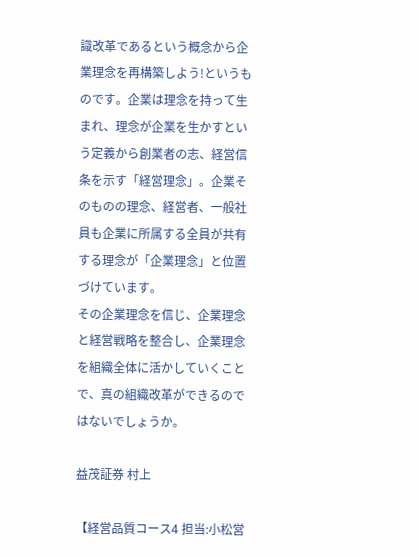識改革であるという概念から企業理念を再構築しよう!というものです。企業は理念を持って生まれ、理念が企業を生かすという定義から創業者の志、経営信条を示す「経営理念」。企業そのものの理念、経営者、一般社員も企業に所属する全員が共有する理念が「企業理念」と位置づけています。
その企業理念を信じ、企業理念と経営戦略を整合し、企業理念を組織全体に活かしていくことで、真の組織改革ができるのではないでしょうか。

益茂証券 村上

【経営品質コース4 担当:小松営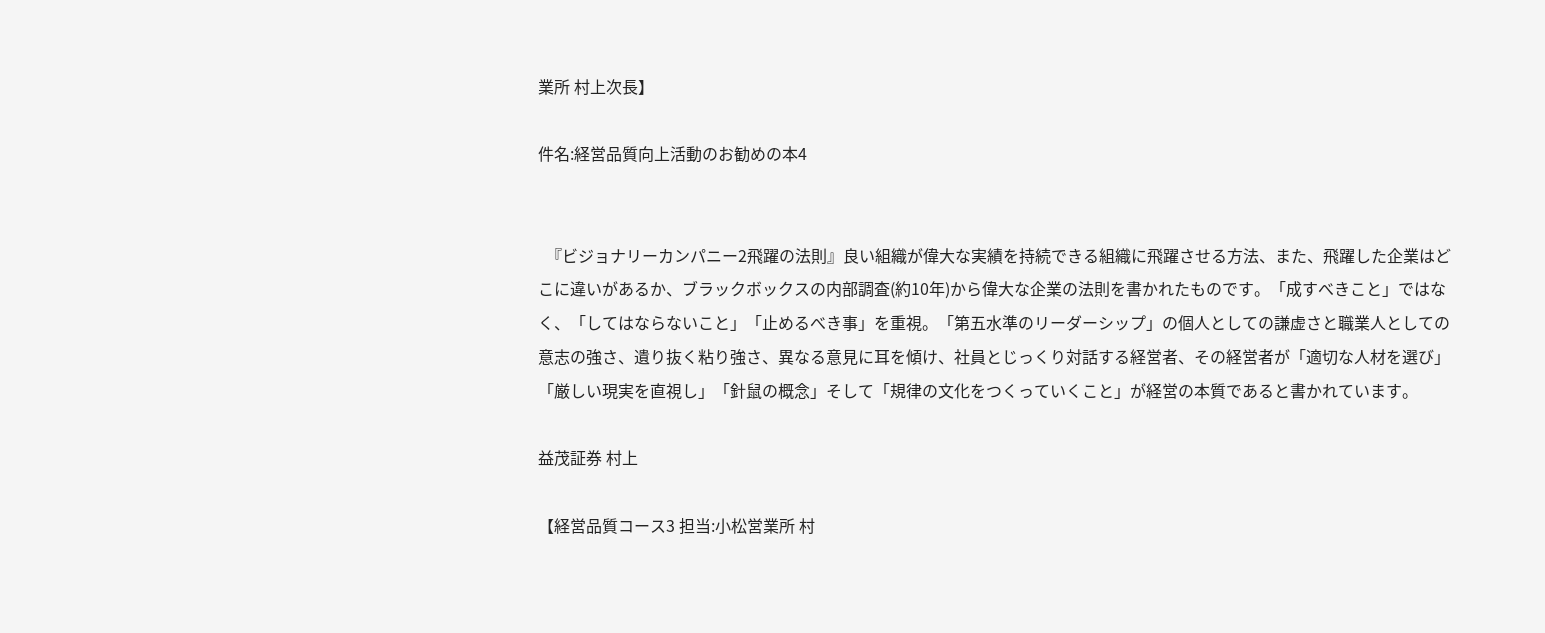業所 村上次長】

件名:経営品質向上活動のお勧めの本4


  『ビジョナリーカンパニー2飛躍の法則』良い組織が偉大な実績を持続できる組織に飛躍させる方法、また、飛躍した企業はどこに違いがあるか、ブラックボックスの内部調査(約10年)から偉大な企業の法則を書かれたものです。「成すべきこと」ではなく、「してはならないこと」「止めるべき事」を重視。「第五水準のリーダーシップ」の個人としての謙虚さと職業人としての意志の強さ、遺り抜く粘り強さ、異なる意見に耳を傾け、社員とじっくり対話する経営者、その経営者が「適切な人材を選び」「厳しい現実を直視し」「針鼠の概念」そして「規律の文化をつくっていくこと」が経営の本質であると書かれています。

益茂証券 村上

【経営品質コース3 担当:小松営業所 村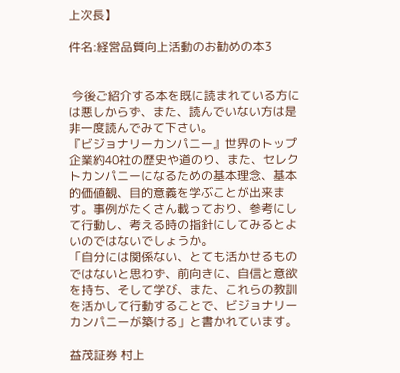上次長】

件名:経営品質向上活動のお勧めの本3


 今後ご紹介する本を既に読まれている方には悪しからず、また、読んでいない方は是非一度読んでみて下さい。
『ビジョナリーカンパニー』世界のトップ企業約40社の歴史や道のり、また、セレクトカンパニーになるための基本理念、基本的価値観、目的意義を学ぶことが出来ます。事例がたくさん載っており、参考にして行動し、考える時の指針にしてみるとよいのではないでしょうか。
「自分には関係ない、とても活かせるものではないと思わず、前向きに、自信と意欲を持ち、そして学び、また、これらの教訓を活かして行動することで、ビジョナリーカンパニーが築ける」と書かれています。

益茂証券 村上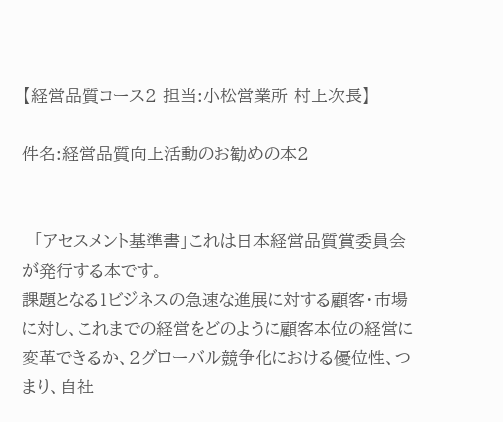【経営品質コース2 担当:小松営業所 村上次長】

件名:経営品質向上活動のお勧めの本2


  「アセスメント基準書」これは日本経営品質賞委員会が発行する本です。
課題となる1ビジネスの急速な進展に対する顧客・市場に対し、これまでの経営をどのように顧客本位の経営に変革できるか、2グローバル競争化における優位性、つまり、自社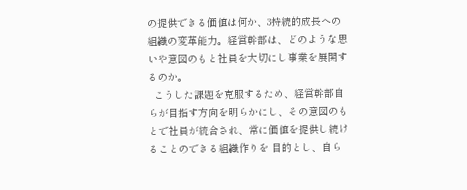の提供できる価値は何か、3持続的成長への組織の変革能力。経営幹部は、どのような思いや意図のもと社員を大切にし事業を展開するのか。
  こうした課題を克服するため、経営幹部自らが目指す方向を明らかにし、その意図のもとで社員が統合され、常に価値を提供し続けることのできる組織作りを 目的とし、自ら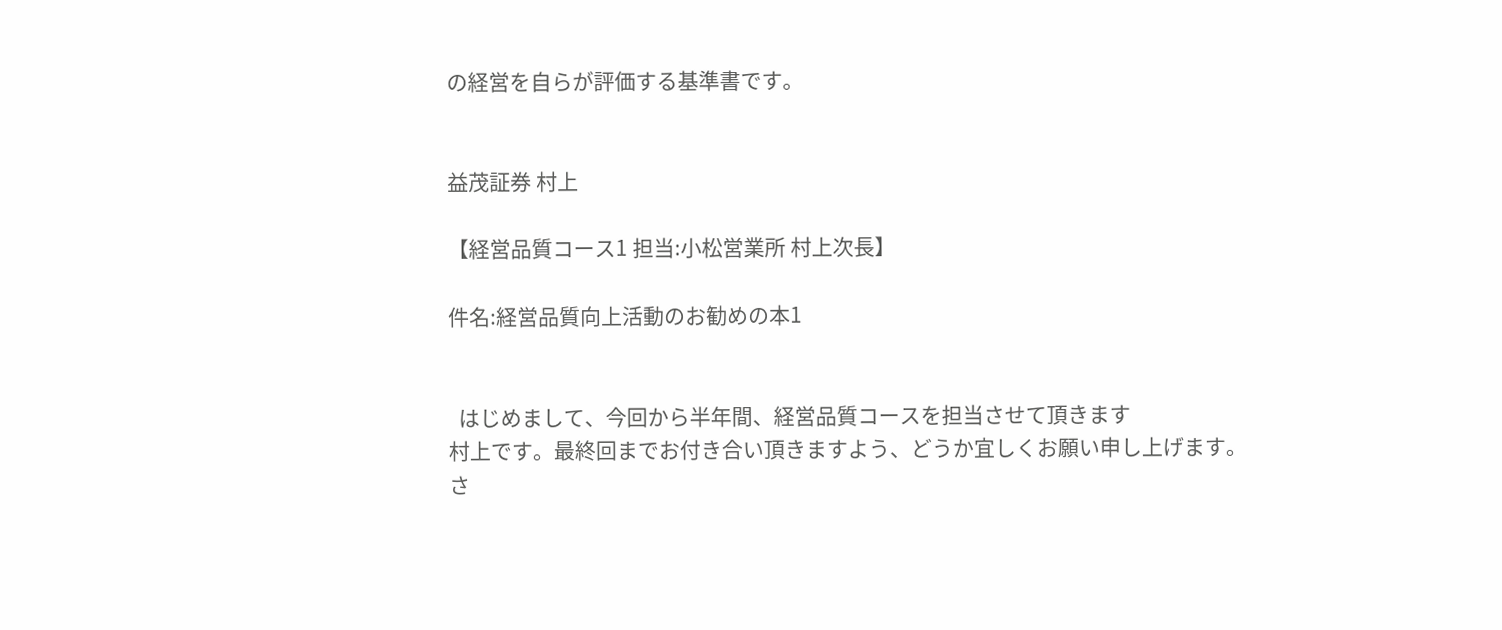の経営を自らが評価する基準書です。


益茂証券 村上

【経営品質コース1 担当:小松営業所 村上次長】

件名:経営品質向上活動のお勧めの本1


  はじめまして、今回から半年間、経営品質コースを担当させて頂きます
村上です。最終回までお付き合い頂きますよう、どうか宜しくお願い申し上げます。
さ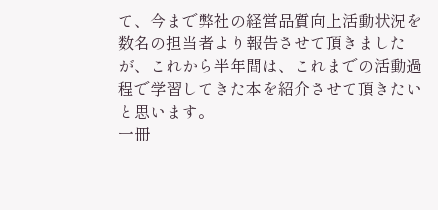て、今まで弊社の経営品質向上活動状況を数名の担当者より報告させて頂きましたが、これから半年間は、これまでの活動過程で学習してきた本を紹介させて頂きたいと思います。
一冊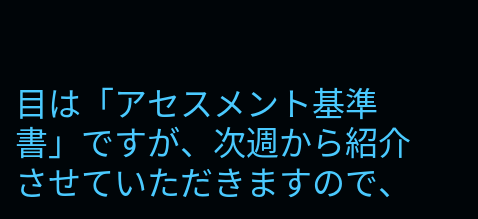目は「アセスメント基準書」ですが、次週から紹介させていただきますので、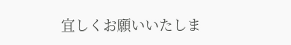宜しくお願いいたしま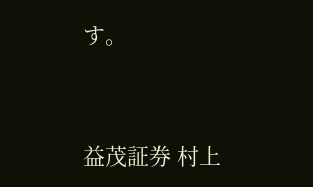す。


益茂証券 村上